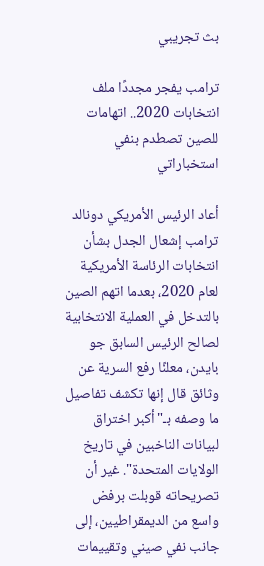بث تجريبي

ترامب يفجر مجددًا ملف انتخابات 2020.. اتهامات للصين تصطدم بنفي استخباراتي

أعاد الرئيس الأمريكي دونالد ترامب إشعال الجدل بشأن انتخابات الرئاسة الأمريكية لعام 2020، بعدما اتهم الصين بالتدخل في العملية الانتخابية لصالح الرئيس السابق جو بايدن، معلنًا رفع السرية عن وثائق قال إنها تكشف تفاصيل ما وصفه بـ"أكبر اختراق لبيانات الناخبين في تاريخ الولايات المتحدة". غير أن تصريحاته قوبلت برفض واسع من الديمقراطيين، إلى جانب نفي صيني وتقييمات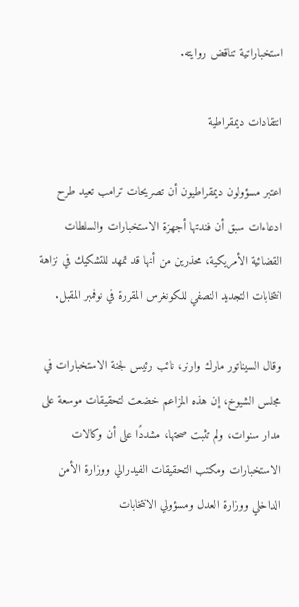استخباراتية تناقض روايته.

انتقادات ديمقراطية

اعتبر مسؤولون ديمقراطيون أن تصريحات ترامب تعيد طرح ادعاءات سبق أن فندتها أجهزة الاستخبارات والسلطات القضائية الأمريكية، محذرين من أنها قد تمهد للتشكيك في نزاهة انتخابات التجديد النصفي للكونغرس المقررة في نوفمبر المقبل.

وقال السيناتور مارك وارنر، نائب رئيس لجنة الاستخبارات في مجلس الشيوخ، إن هذه المزاعم خضعت لتحقيقات موسعة على مدار سنوات، ولم تثبت صحتها، مشددًا على أن وكالات الاستخبارات ومكتب التحقيقات الفيدرالي ووزارة الأمن الداخلي ووزارة العدل ومسؤولي الانتخابات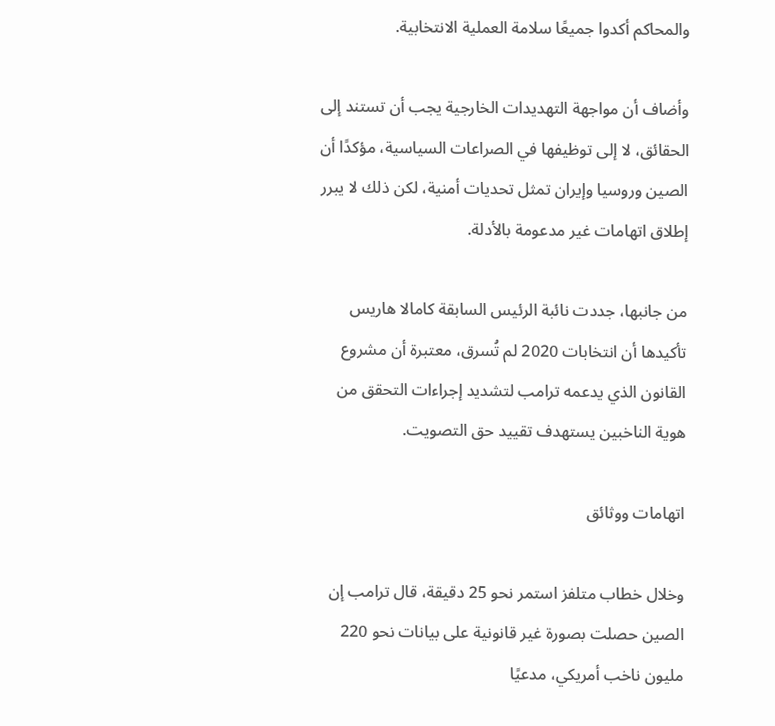والمحاكم أكدوا جميعًا سلامة العملية الانتخابية.

وأضاف أن مواجهة التهديدات الخارجية يجب أن تستند إلى الحقائق، لا إلى توظيفها في الصراعات السياسية، مؤكدًا أن الصين وروسيا وإيران تمثل تحديات أمنية، لكن ذلك لا يبرر إطلاق اتهامات غير مدعومة بالأدلة.

من جانبها، جددت نائبة الرئيس السابقة كامالا هاريس تأكيدها أن انتخابات 2020 لم تُسرق، معتبرة أن مشروع القانون الذي يدعمه ترامب لتشديد إجراءات التحقق من هوية الناخبين يستهدف تقييد حق التصويت.

اتهامات ووثائق

وخلال خطاب متلفز استمر نحو 25 دقيقة، قال ترامب إن الصين حصلت بصورة غير قانونية على بيانات نحو 220 مليون ناخب أمريكي، مدعيًا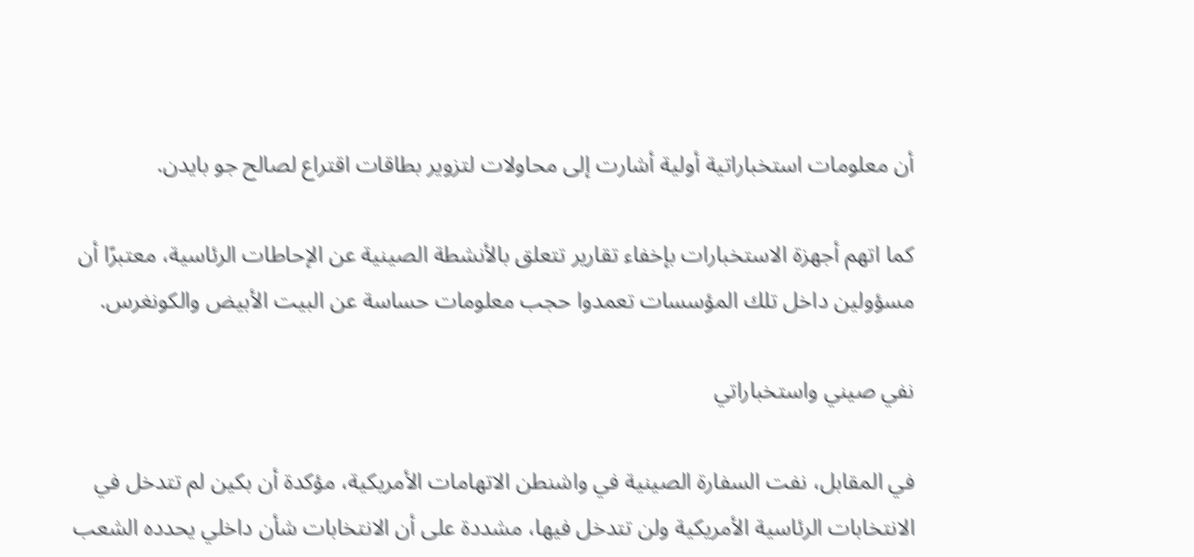أن معلومات استخباراتية أولية أشارت إلى محاولات لتزوير بطاقات اقتراع لصالح جو بايدن.

كما اتهم أجهزة الاستخبارات بإخفاء تقارير تتعلق بالأنشطة الصينية عن الإحاطات الرئاسية، معتبرًا أن مسؤولين داخل تلك المؤسسات تعمدوا حجب معلومات حساسة عن البيت الأبيض والكونغرس.

نفي صيني واستخباراتي

في المقابل، نفت السفارة الصينية في واشنطن الاتهامات الأمريكية، مؤكدة أن بكين لم تتدخل في الانتخابات الرئاسية الأمريكية ولن تتدخل فيها، مشددة على أن الانتخابات شأن داخلي يحدده الشعب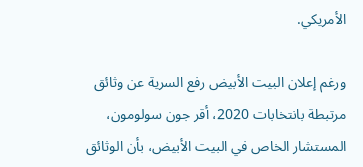الأمريكي.

ورغم إعلان البيت الأبيض رفع السرية عن وثائق مرتبطة بانتخابات 2020، أقر جون سولومون، المستشار الخاص في البيت الأبيض، بأن الوثائق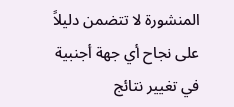المنشورة لا تتضمن دليلاً على نجاح أي جهة أجنبية في تغيير نتائج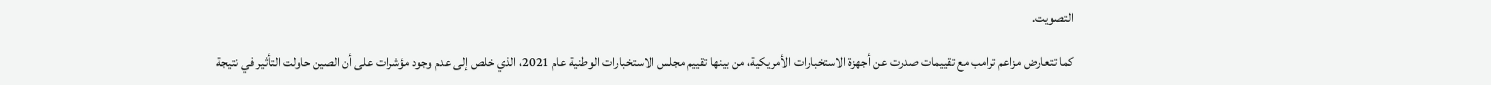التصويت.

كما تتعارض مزاعم ترامب مع تقييمات صدرت عن أجهزة الاستخبارات الأمريكية، من بينها تقييم مجلس الاستخبارات الوطنية عام 2021، الذي خلص إلى عدم وجود مؤشرات على أن الصين حاولت التأثير في نتيجة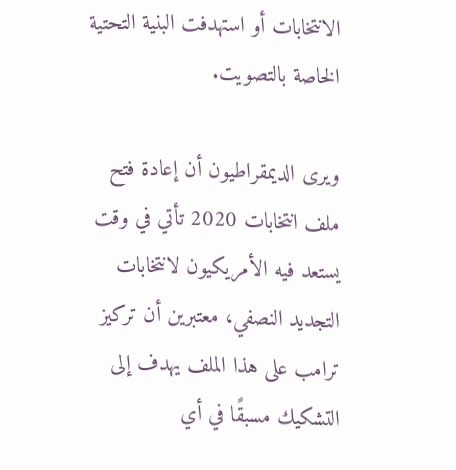الانتخابات أو استهدفت البنية التحتية الخاصة بالتصويت.

ويرى الديمقراطيون أن إعادة فتح ملف انتخابات 2020 تأتي في وقت يستعد فيه الأمريكيون لانتخابات التجديد النصفي، معتبرين أن تركيز ترامب على هذا الملف يهدف إلى التشكيك مسبقًا في أي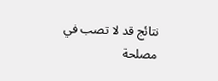نتائج قد لا تصب في مصلحة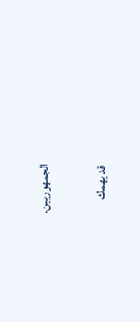الجمهوريين.

قد يهمك